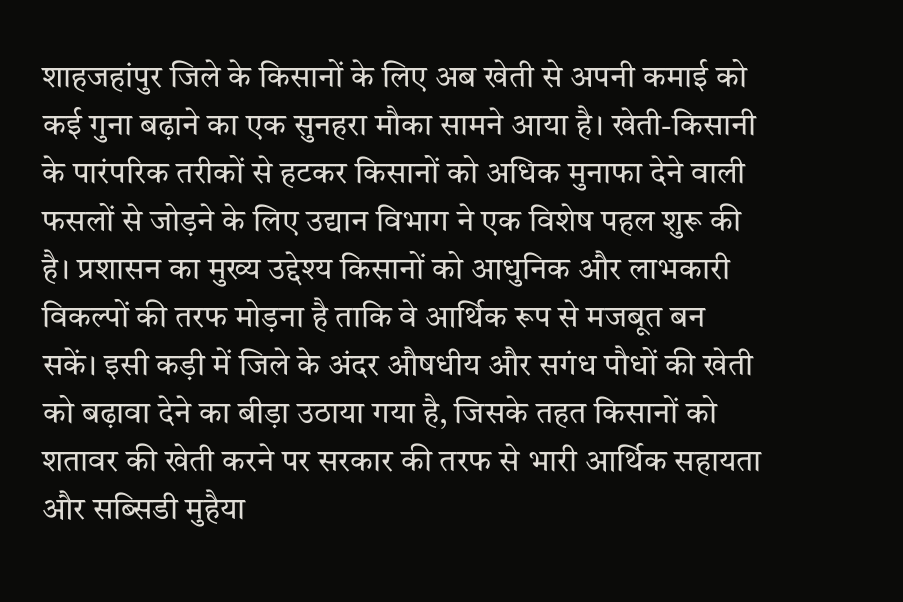शाहजहांपुर जिले के किसानों के लिए अब खेती से अपनी कमाई को कई गुना बढ़ाने का एक सुनहरा मौका सामने आया है। खेती-किसानी के पारंपरिक तरीकों से हटकर किसानों को अधिक मुनाफा देने वाली फसलों से जोड़ने के लिए उद्यान विभाग ने एक विशेष पहल शुरू की है। प्रशासन का मुख्य उद्देश्य किसानों को आधुनिक और लाभकारी विकल्पों की तरफ मोड़ना है ताकि वे आर्थिक रूप से मजबूत बन सकें। इसी कड़ी में जिले के अंदर औषधीय और सगंध पौधों की खेती को बढ़ावा देने का बीड़ा उठाया गया है, जिसके तहत किसानों को शतावर की खेती करने पर सरकार की तरफ से भारी आर्थिक सहायता और सब्सिडी मुहैया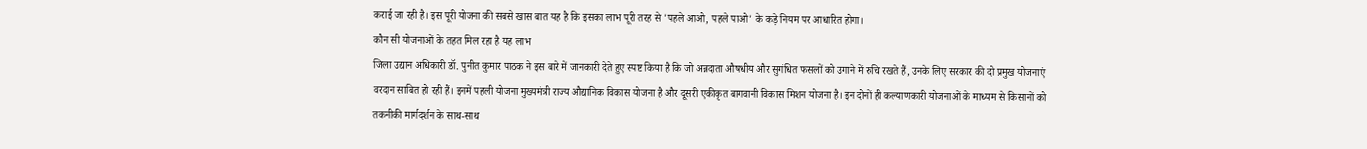कराई जा रही है। इस पूरी योजना की सबसे खास बात यह है कि इसका लाभ पूरी तरह से 'पहले आओ, पहले पाओ' के कड़े नियम पर आधारित होगा।
कौन सी योजनाओं के तहत मिल रहा है यह लाभ
जिला उद्यान अधिकारी डॉ. पुनीत कुमार पाठक ने इस बारे में जानकारी देते हुए स्पष्ट किया है कि जो अन्नदाता औषधीय और सुगंधित फसलों को उगाने में रुचि रखते हैं, उनके लिए सरकार की दो प्रमुख योजनाएं वरदान साबित हो रही हैं। इनमें पहली योजना मुख्यमंत्री राज्य औद्यानिक विकास योजना है और दूसरी एकीकृत बागवानी विकास मिशन योजना है। इन दोनों ही कल्याणकारी योजनाओं के माध्यम से किसानों को तकनीकी मार्गदर्शन के साथ-साथ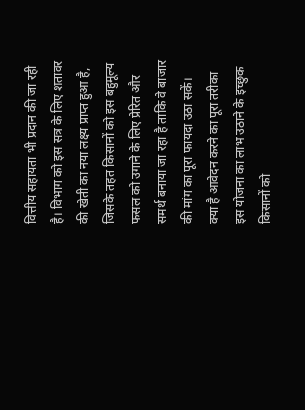वित्तीय सहायता भी प्रदान की जा रही है। विभाग को इस सत्र के लिए शतावर की खेती का नया लक्ष्य प्राप्त हुआ है, जिसके तहत किसानों को इस बहुमूल्य फसल को उगाने के लिए प्रेरित और समर्थ बनाया जा रहा है ताकि वे बाजार की मांग का पूरा फायदा उठा सकें।
क्या है आवेदन करने का पूरा तरीका
इस योजना का लाभ उठाने के इच्छुक किसानों को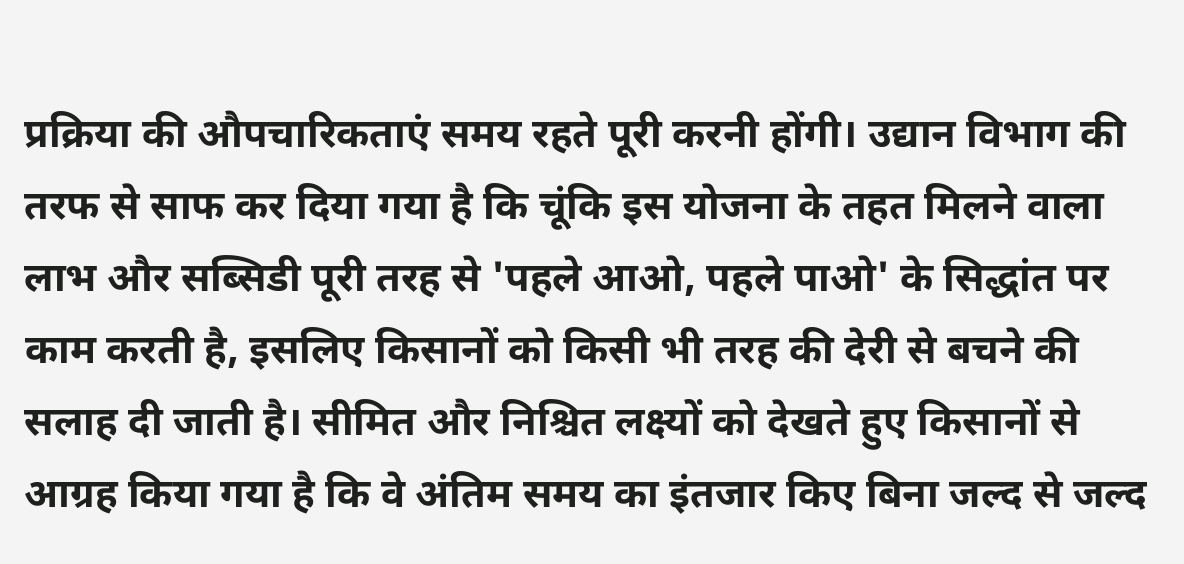प्रक्रिया की औपचारिकताएं समय रहते पूरी करनी होंगी। उद्यान विभाग की तरफ से साफ कर दिया गया है कि चूंकि इस योजना के तहत मिलने वाला लाभ और सब्सिडी पूरी तरह से 'पहले आओ, पहले पाओ' के सिद्धांत पर काम करती है, इसलिए किसानों को किसी भी तरह की देरी से बचने की सलाह दी जाती है। सीमित और निश्चित लक्ष्यों को देखते हुए किसानों से आग्रह किया गया है कि वे अंतिम समय का इंतजार किए बिना जल्द से जल्द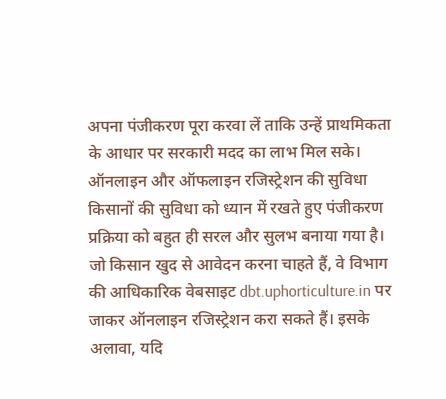अपना पंजीकरण पूरा करवा लें ताकि उन्हें प्राथमिकता के आधार पर सरकारी मदद का लाभ मिल सके।
ऑनलाइन और ऑफलाइन रजिस्ट्रेशन की सुविधा
किसानों की सुविधा को ध्यान में रखते हुए पंजीकरण प्रक्रिया को बहुत ही सरल और सुलभ बनाया गया है। जो किसान खुद से आवेदन करना चाहते हैं, वे विभाग की आधिकारिक वेबसाइट dbt.uphorticulture.in पर जाकर ऑनलाइन रजिस्ट्रेशन करा सकते हैं। इसके अलावा, यदि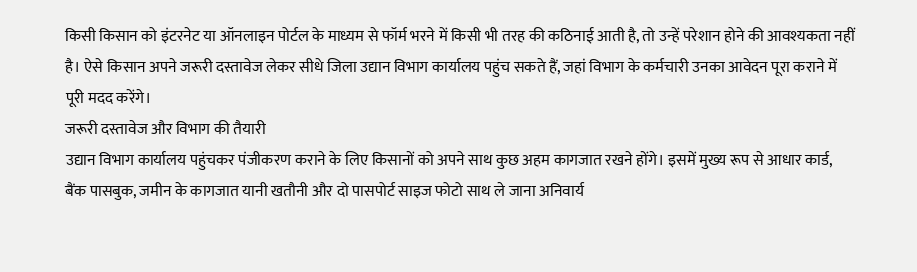किसी किसान को इंटरनेट या ऑनलाइन पोर्टल के माध्यम से फॉर्म भरने में किसी भी तरह की कठिनाई आती है, तो उन्हें परेशान होने की आवश्यकता नहीं है। ऐसे किसान अपने जरूरी दस्तावेज लेकर सीधे जिला उद्यान विभाग कार्यालय पहुंच सकते हैं, जहां विभाग के कर्मचारी उनका आवेदन पूरा कराने में पूरी मदद करेंगे।
जरूरी दस्तावेज और विभाग की तैयारी
उद्यान विभाग कार्यालय पहुंचकर पंजीकरण कराने के लिए किसानों को अपने साथ कुछ अहम कागजात रखने होंगे। इसमें मुख्य रूप से आधार कार्ड, बैंक पासबुक, जमीन के कागजात यानी खतौनी और दो पासपोर्ट साइज फोटो साथ ले जाना अनिवार्य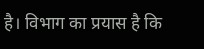है। विभाग का प्रयास है कि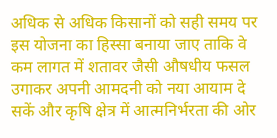अधिक से अधिक किसानों को सही समय पर इस योजना का हिस्सा बनाया जाए ताकि वे कम लागत में शतावर जैसी औषधीय फसल उगाकर अपनी आमदनी को नया आयाम दे सकें और कृषि क्षेत्र में आत्मनिर्भरता की ओर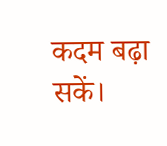कदम बढ़ा सकें।